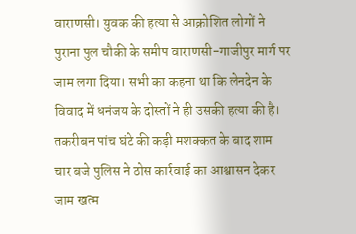वाराणसी। युवक की हत्या से आक्रोशित लोगों ने पुराना पुल चौकी के समीप वाराणसी-गाजीपुर मार्ग पर जाम लगा दिया। सभी का कहना था कि लेनदेन के विवाद में धनंजय के दोस्तों ने ही उसकी हत्या की है। तकरीबन पांच घंटे की कड़ी मशक्कत के बाद शाम चार बजे पुलिस ने ठोस कार्रवाई का आश्वासन देकर जाम खत्म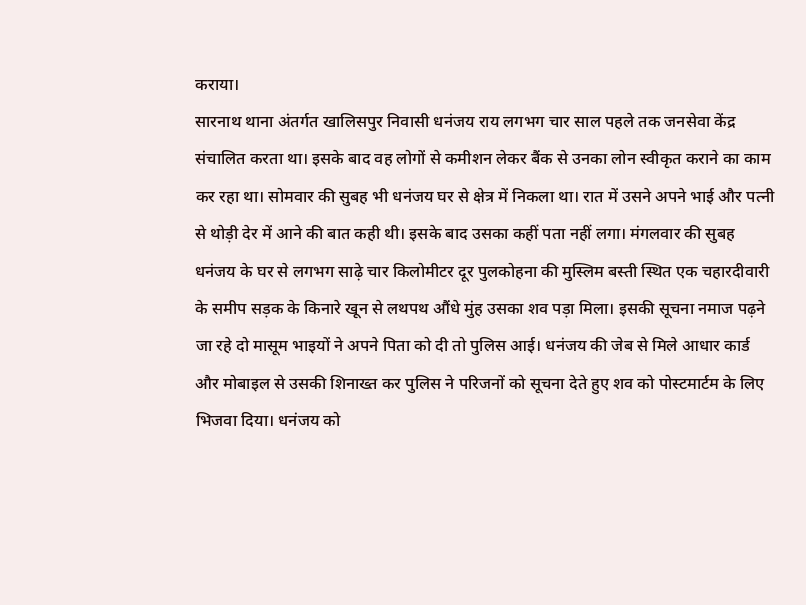कराया।
सारनाथ थाना अंतर्गत खालिसपुर निवासी धनंजय राय लगभग चार साल पहले तक जनसेवा केंद्र संचालित करता था। इसके बाद वह लोगों से कमीशन लेकर बैंक से उनका लोन स्वीकृत कराने का काम कर रहा था। सोमवार की सुबह भी धनंजय घर से क्षेत्र में निकला था। रात में उसने अपने भाई और पत्नी से थोड़ी देर में आने की बात कही थी। इसके बाद उसका कहीं पता नहीं लगा। मंगलवार की सुबह धनंजय के घर से लगभग साढ़े चार किलोमीटर दूर पुलकोहना की मुस्लिम बस्ती स्थित एक चहारदीवारी के समीप सड़क के किनारे खून से लथपथ औंधे मुंह उसका शव पड़ा मिला। इसकी सूचना नमाज पढ़ने जा रहे दो मासूम भाइयों ने अपने पिता को दी तो पुलिस आई। धनंजय की जेब से मिले आधार कार्ड और मोबाइल से उसकी शिनाख्त कर पुलिस ने परिजनों को सूचना देते हुए शव को पोस्टमार्टम के लिए भिजवा दिया। धनंजय को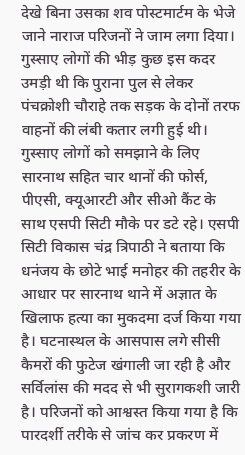देखे बिना उसका शव पोस्टमार्टम के भेजे जाने नाराज परिजनों ने जाम लगा दिया। गुस्साए लोगों की भीड़ कुछ इस कदर उमड़ी थी कि पुराना पुल से लेकर पंचक्रोशी चौराहे तक सड़क के दोनों तरफ वाहनों की लंबी कतार लगी हुई थी। गुस्साए लोगों को समझाने के लिए सारनाथ सहित चार थानों की फोर्स, पीएसी, क्यूआरटी और सीओ कैंट के साथ एसपी सिटी मौके पर डटे रहे। एसपी सिटी विकास चंद्र त्रिपाठी ने बताया कि धनंजय के छोटे भाई मनोहर की तहरीर के आधार पर सारनाथ थाने में अज्ञात के खिलाफ हत्या का मुकदमा दर्ज किया गया है। घटनास्थल के आसपास लगे सीसी कैमरों की फुटेज खंगाली जा रही है और सर्विलांस की मदद से भी सुरागकशी जारी है। परिजनों को आश्वस्त किया गया है कि पारदर्शी तरीके से जांच कर प्रकरण में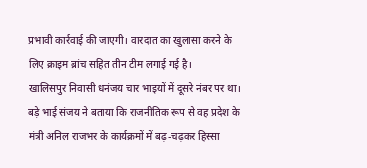प्रभावी कार्रवाई की जाएगी। वारदात का खुलासा करने के लिए क्राइम ब्रांच सहित तीन टीम लगाई गई है।
खालिसपुर निवासी धनंजय चार भाइयों में दूसरे नंबर पर था। बड़े भाई संजय ने बताया कि राजनीतिक रूप से वह प्रदेश के मंत्री अनिल राजभर के कार्यक्रमों में बढ़-चढ़कर हिस्सा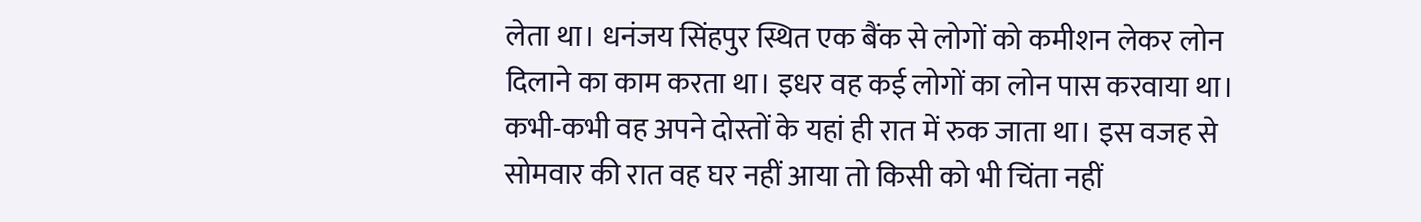लेता था। धनंजय सिंहपुर स्थित एक बैंक से लोगों को कमीशन लेकर लोन दिलाने का काम करता था। इधर वह कई लोगों का लोन पास करवाया था। कभी-कभी वह अपने दोस्तों के यहां ही रात में रुक जाता था। इस वजह से सोमवार की रात वह घर नहीं आया तो किसी को भी चिंता नहीं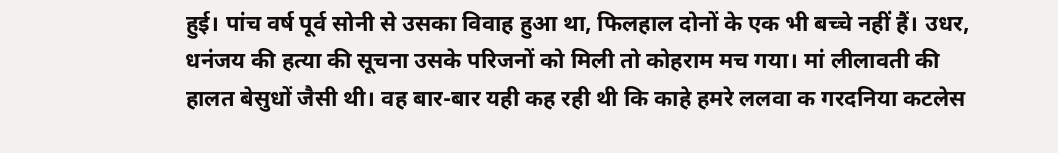हुई। पांच वर्ष पूर्व सोनी से उसका विवाह हुआ था, फिलहाल दोनों के एक भी बच्चे नहीं हैं। उधर, धनंजय की हत्या की सूचना उसके परिजनों को मिली तो कोहराम मच गया। मां लीलावती की हालत बेसुधों जैसी थी। वह बार-बार यही कह रही थी कि काहे हमरे ललवा क गरदनिया कटलेस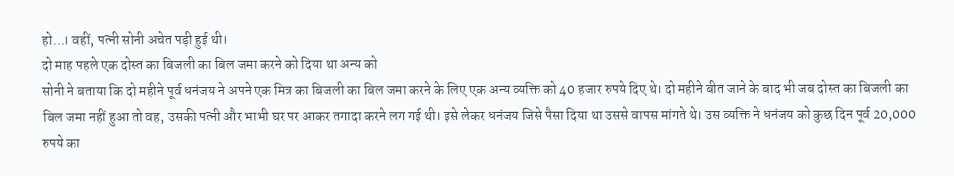हो...। वहीं, पत्नी सोनी अचेत पड़ी हुई थी।
दो माह पहले एक दोस्त का बिजली का बिल जमा करने को दिया था अन्य को
सोनी ने बताया कि दो महीने पूर्व धनंजय ने अपने एक मित्र का बिजली का बिल जमा करने के लिए एक अन्य व्यक्ति को 40 हजार रुपये दिए थे। दो महीने बीत जाने के बाद भी जब दोस्त का बिजली का बिल जमा नहीं हुआ तो वह, उसकी पत्नी और भाभी घर पर आकर तगादा करने लग गई थी। इसे लेकर धनंजय जिसे पैसा दिया था उससे वापस मांगते थे। उस व्यक्ति ने धनंजय को कुछ दिन पूर्व 20,000 रुपये का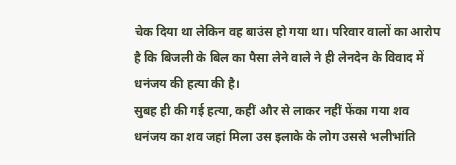चेक दिया था लेकिन वह बाउंस हो गया था। परिवार वालों का आरोप है कि बिजली के बिल का पैसा लेने वाले ने ही लेनदेन के विवाद में धनंजय की हत्या की है।
सुबह ही की गई हत्या, कहीं और से लाकर नहीं फेंका गया शव
धनंजय का शव जहां मिला उस इलाके के लोग उससे भलीभांति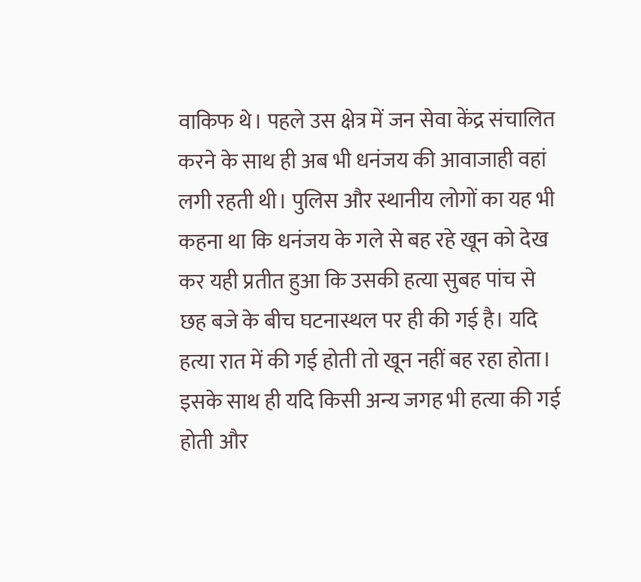वाकिफ थे। पहले उस क्षेत्र में जन सेवा केंद्र संचालित करने के साथ ही अब भी धनंजय की आवाजाही वहां लगी रहती थी। पुलिस और स्थानीय लोगों का यह भी कहना था कि धनंजय के गले से बह रहे खून को देख कर यही प्रतीत हुआ कि उसकी हत्या सुबह पांच से छह बजे के बीच घटनास्थल पर ही की गई है। यदि हत्या रात में की गई होती तो खून नहीं बह रहा होता। इसके साथ ही यदि किसी अन्य जगह भी हत्या की गई होती और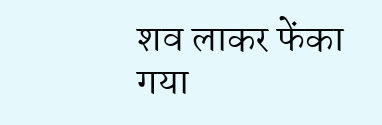शव लाकर फेंका गया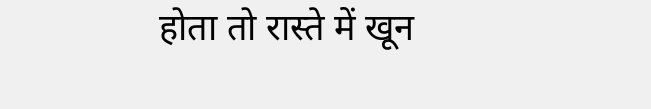होता तो रास्ते में खून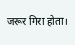जरूर गिरा होता।